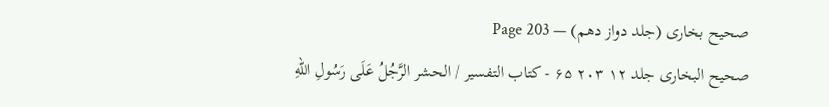صحیح بخاری (جلد دواز دھم) — Page 203
صحیح البخاری جلد ۱۲ ۲۰۳ ۶۵ - كتاب التفسير / الحشر الرَّجُلُ عَلَى رَسُولِ اللهِ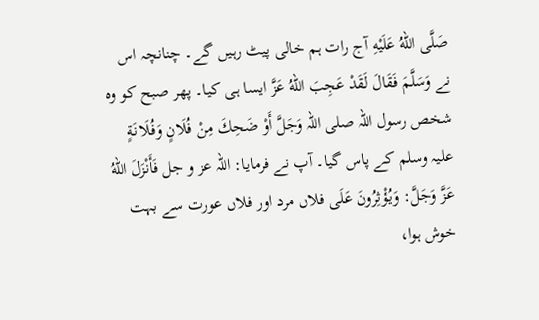صَلَّى اللهُ عَلَيْهِ آج رات ہم خالی پیٹ رہیں گے۔ چنانچہ اس نے وَسَلَّمَ فَقَالَ لَقَدْ عَجِبَ اللهُ عَزَّ ایسا ہی کیا۔ پھر صبح کو وہ شخص رسول اللہ صلی اللہ وَجَلَّ أَوْ ضَحِكَ مِنْ فُلَانٍ وَفُلَانَةٍ علیہ وسلم کے پاس گیا۔ آپ نے فرمایا: اللہ عز و جل فَأَنْزَلَ اللهُ عَزَّ وَجَلَّ: وَيُؤْثِرُونَ عَلَى فلاں مرد اور فلاں عورت سے بہت خوش ہوا،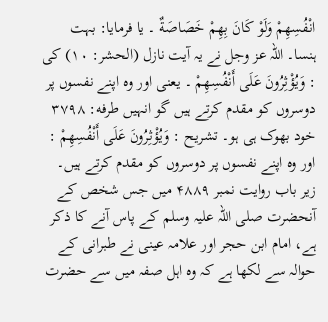انْفُسِهِمْ وَلَوْ كَانَ بِهِمْ خَصَاصَةٌ ۔ یا فرمایا: بہت ہنسا۔ اللہ عز وجل نے یہ آیت نازل (الحشر: ۱۰) کی : وَيُؤْثِرُونَ عَلَى أَنْفُسِهِمْ ۔ یعنی اور وہ اپنے نفسوں پر دوسروں کو مقدم کرتے ہیں گو انہیں طرفه: ۳۷۹۸ خود بھوک ہی ہو۔ تشریح : وَيُؤْثِرُونَ عَلَى أَنْفُسِهِمْ : اور وہ اپنے نفسوں پر دوسروں کو مقدم کرتے ہیں۔ زیر باب روایت نمبر ۴۸۸۹ میں جس شخص کے آنحضرت صلی اللہ علیہ وسلم کے پاس آنے کا ذکر ہے، امام ابن حجر اور علامہ عینی نے طبرانی کے حوالہ سے لکھا ہے کہ وہ اہل صفہ میں سے حضرت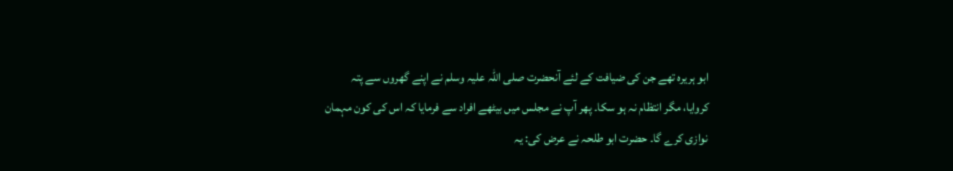ابو ہریرہ تھے جن کی ضیافت کے لئے آنحضرت صلی اللہ علیہ وسلم نے اپنے گھروں سے پتہ کروایا، مگر انتظام نہ ہو سکا۔ پھر آپ نے مجلس میں بیٹھے افراد سے فرمایا کہ اس کی کون مہمان نوازی کرے گا۔ حضرت ابو طلحہ نے عرض کی: یہ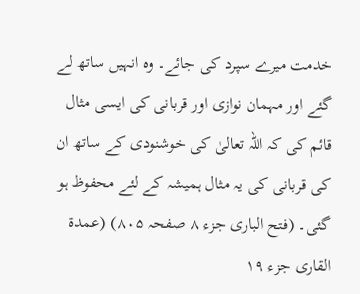خدمت میرے سپرد کی جائے۔ وہ انہیں ساتھ لے گئے اور مہمان نوازی اور قربانی کی ایسی مثال قائم کی کہ اللہ تعالیٰ کی خوشنودی کے ساتھ ان کی قربانی کی یہ مثال ہمیشہ کے لئے محفوظ ہو گئی۔ (فتح الباری جزء ۸ صفحہ ۸۰۵) (عمدۃ القاری جزء ۱۹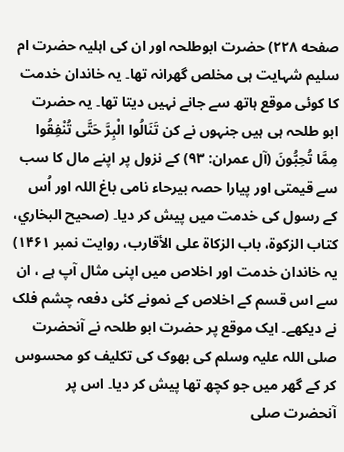صفحه ۲۲۸) حضرت ابوطلحہ اور ان کی اہلیہ حضرت ام سلیم شہایت ہی مخلص گھرانہ تھا۔ یہ خاندان خدمت کا کوئی موقع ہاتھ سے جانے نہیں دیتا تھا۔ یہ حضرت ابو طلحہ ہی ہیں جنہوں نے کن تَنَالُوا الْبِرَّ حَتَّى تُنْفِقُوا مِمَّا تُحِبُّونَ (آل عمران: ۹۳) کے نزول پر اپنے مال کا سب سے قیمتی اور پیارا حصہ بیرحاء نامی باغ اللہ اور اُس کے رسول کی خدمت میں پیش کر دیا۔ (صحیح البخاري، كتاب الزكوة، باب الزكاة على الأقارب، روایت نمبر ۱۴۶۱) یہ خاندان خدمت اور اخلاص میں اپنی مثال آپ ہے ، ان سے اس قسم کے اخلاص کے نمونے کئی دفعہ چشم فلک نے دیکھے۔ ایک موقع پر حضرت ابو طلحہ نے آنحضرت صلی اللہ علیہ وسلم کی بھوک کی تکلیف کو محسوس کر کے گھر میں جو کچھ تھا پیش کر دیا۔ اس پر آنحضرت صلی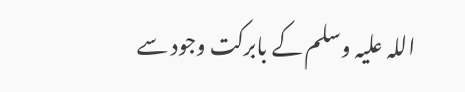اللہ علیہ وسلم کے بابرکت وجود سے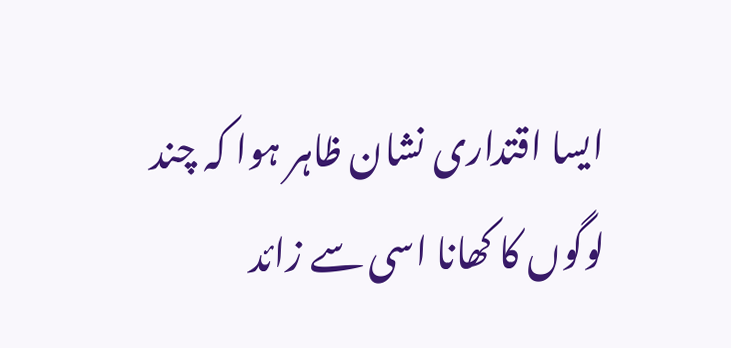ایسا اقتداری نشان ظاہر ہوا کہ چند لوگوں کا کھانا اسی سے زائد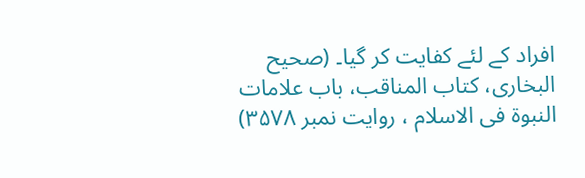افراد کے لئے کفایت کر گیا۔ (صحیح البخاری، کتاب المناقب، باب علامات النبوة فى الاسلام ، روایت نمبر ۳۵۷۸)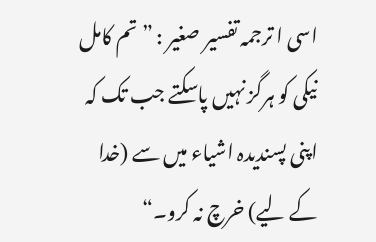اسی ا ترجمہ تفسیر صغیر : ” تم کامل نیکی کو ہرگز نہیں پاسکتے جب تک کہ اپنی پسندیدہ اشیاء میں سے (خدا کے لیے) خرچ نہ کرو۔“